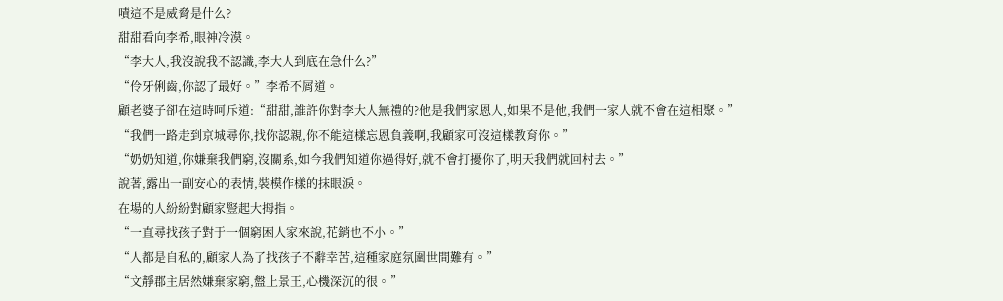嘖這不是威脅是什么?
甜甜看向李希,眼神冷漠。
“李大人,我沒說我不認識,李大人到底在急什么?”
“伶牙俐齒,你認了最好。”李希不屑道。
顧老婆子卻在這時呵斥道:“甜甜,誰許你對李大人無禮的?他是我們家恩人,如果不是他,我們一家人就不會在這相聚。”
“我們一路走到京城尋你,找你認親,你不能這樣忘恩負義啊,我顧家可沒這樣教育你。”
“奶奶知道,你嫌棄我們窮,沒關系,如今我們知道你過得好,就不會打擾你了,明天我們就回村去。”
說著,露出一副安心的表情,裝模作樣的抹眼淚。
在場的人紛紛對顧家豎起大拇指。
“一直尋找孩子對于一個窮困人家來說,花銷也不小。”
“人都是自私的,顧家人為了找孩子不辭幸苦,這種家庭氛圍世間難有。”
“文靜郡主居然嫌棄家窮,盤上景王,心機深沉的很。”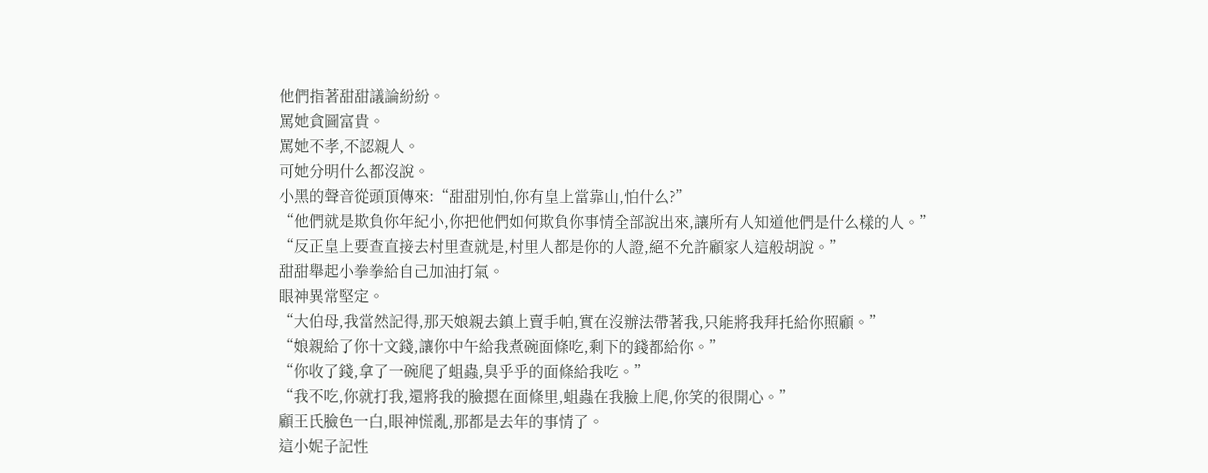他們指著甜甜議論紛紛。
罵她貪圖富貴。
罵她不孝,不認親人。
可她分明什么都沒說。
小黑的聲音從頭頂傳來:“甜甜別怕,你有皇上當靠山,怕什么?”
“他們就是欺負你年紀小,你把他們如何欺負你事情全部說出來,讓所有人知道他們是什么樣的人。”
“反正皇上要查直接去村里查就是,村里人都是你的人證,絕不允許顧家人這般胡說。”
甜甜舉起小拳拳給自己加油打氣。
眼神異常堅定。
“大伯母,我當然記得,那天娘親去鎮上賣手帕,實在沒辦法帶著我,只能將我拜托給你照顧。”
“娘親給了你十文錢,讓你中午給我煮碗面條吃,剩下的錢都給你。”
“你收了錢,拿了一碗爬了蛆蟲,臭乎乎的面條給我吃。”
“我不吃,你就打我,還將我的臉摁在面條里,蛆蟲在我臉上爬,你笑的很開心。”
顧王氏臉色一白,眼神慌亂,那都是去年的事情了。
這小妮子記性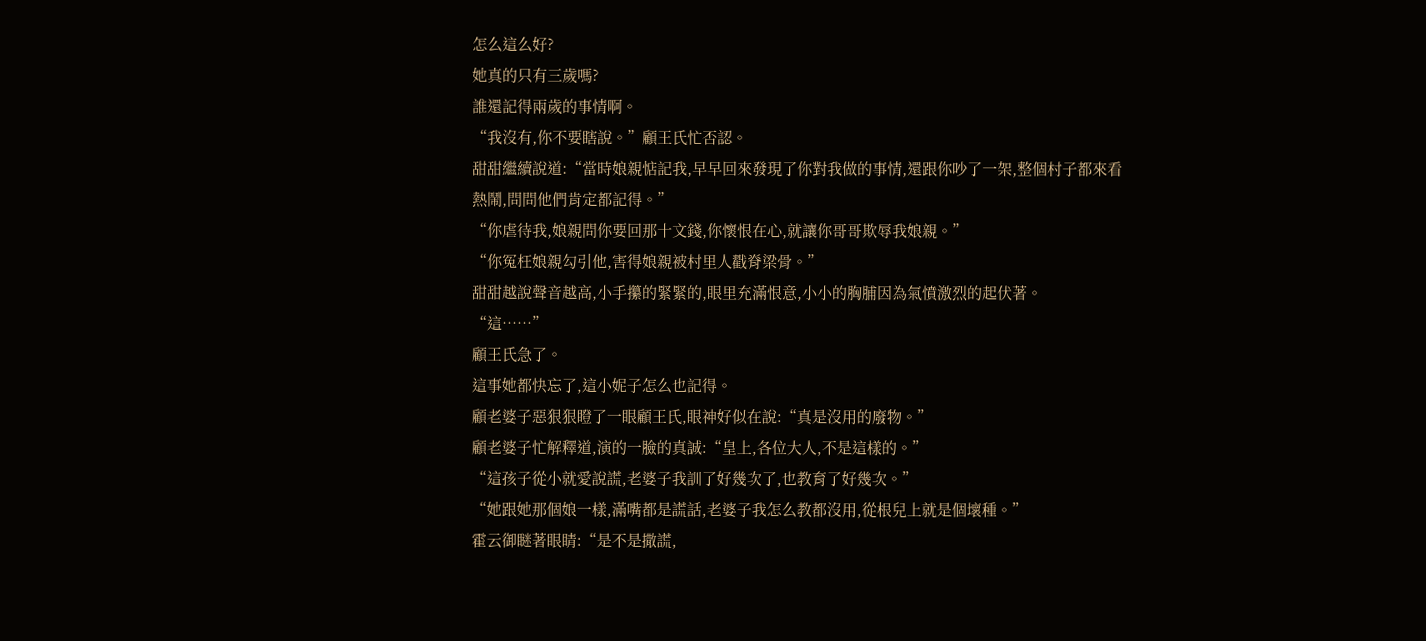怎么這么好?
她真的只有三歲嗎?
誰還記得兩歲的事情啊。
“我沒有,你不要瞎說。”顧王氏忙否認。
甜甜繼續說道:“當時娘親惦記我,早早回來發現了你對我做的事情,還跟你吵了一架,整個村子都來看熱鬧,問問他們肯定都記得。”
“你虐待我,娘親問你要回那十文錢,你懷恨在心,就讓你哥哥欺辱我娘親。”
“你冤枉娘親勾引他,害得娘親被村里人戳脊梁骨。”
甜甜越說聲音越高,小手攥的緊緊的,眼里充滿恨意,小小的胸脯因為氣憤激烈的起伏著。
“這……”
顧王氏急了。
這事她都快忘了,這小妮子怎么也記得。
顧老婆子惡狠狠瞪了一眼顧王氏,眼神好似在說:“真是沒用的廢物。”
顧老婆子忙解釋道,演的一臉的真誠:“皇上,各位大人,不是這樣的。”
“這孩子從小就愛說謊,老婆子我訓了好幾次了,也教育了好幾次。”
“她跟她那個娘一樣,滿嘴都是謊話,老婆子我怎么教都沒用,從根兒上就是個壞種。”
霍云御瞇著眼睛:“是不是撒謊,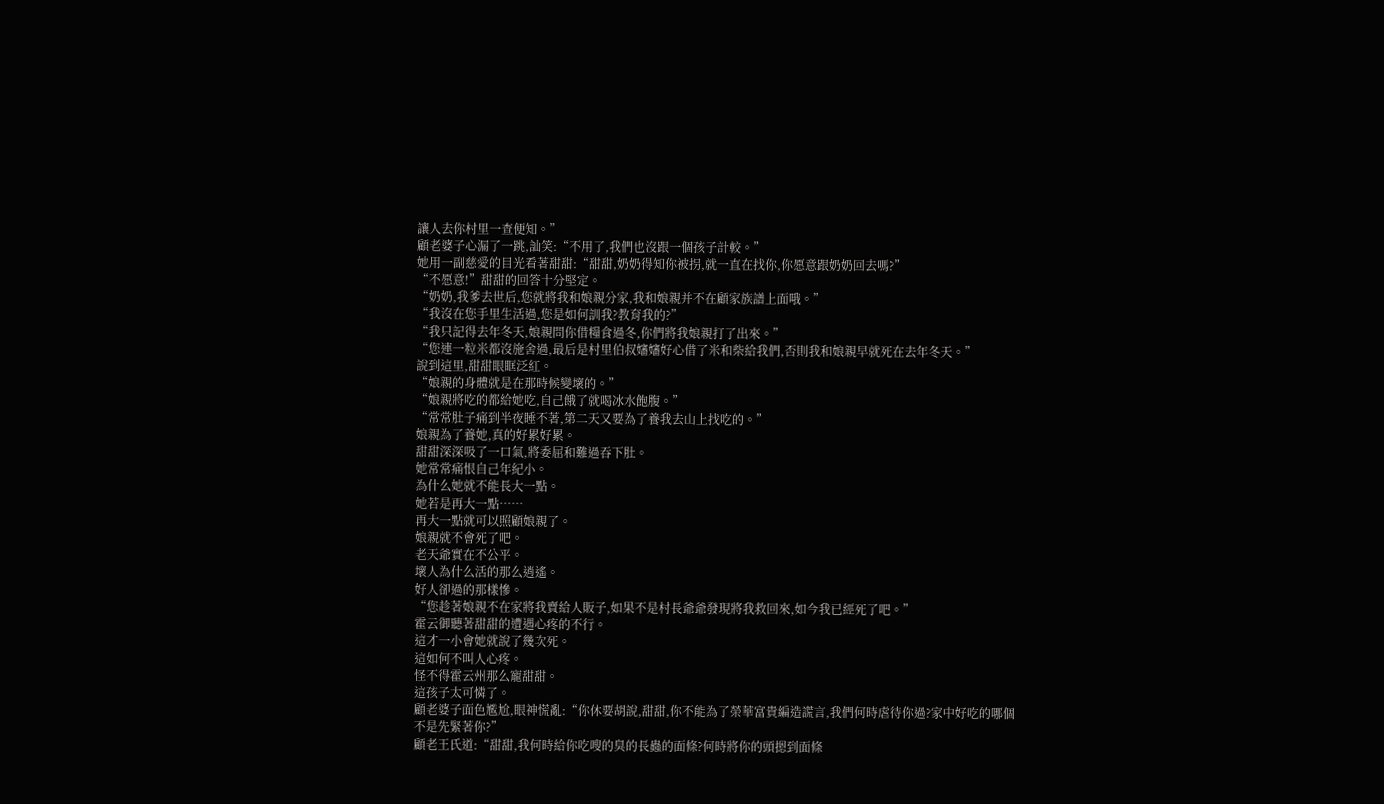讓人去你村里一查便知。”
顧老婆子心漏了一跳,訕笑:“不用了,我們也沒跟一個孩子計較。”
她用一副慈愛的目光看著甜甜:“甜甜,奶奶得知你被拐,就一直在找你,你愿意跟奶奶回去嗎?”
“不愿意!”甜甜的回答十分堅定。
“奶奶,我爹去世后,您就將我和娘親分家,我和娘親并不在顧家族譜上面哦。”
“我沒在您手里生活過,您是如何訓我?教育我的?”
“我只記得去年冬天,娘親問你借糧食過冬,你們將我娘親打了出來。”
“您連一粒米都沒施舍過,最后是村里伯叔嬸嬸好心借了米和柴給我們,否則我和娘親早就死在去年冬天。”
說到這里,甜甜眼眶泛紅。
“娘親的身體就是在那時候變壞的。”
“娘親將吃的都給她吃,自己餓了就喝冰水飽腹。”
“常常肚子痛到半夜睡不著,第二天又要為了養我去山上找吃的。”
娘親為了養她,真的好累好累。
甜甜深深吸了一口氣,將委屈和難過吞下肚。
她常常痛恨自己年紀小。
為什么她就不能長大一點。
她若是再大一點……
再大一點就可以照顧娘親了。
娘親就不會死了吧。
老天爺實在不公平。
壞人為什么活的那么逍遙。
好人卻過的那樣慘。
“您趁著娘親不在家將我賣給人販子,如果不是村長爺爺發現將我救回來,如今我已經死了吧。”
霍云御聽著甜甜的遭遇心疼的不行。
這才一小會她就說了幾次死。
這如何不叫人心疼。
怪不得霍云州那么寵甜甜。
這孩子太可憐了。
顧老婆子面色尷尬,眼神慌亂:“你休要胡說,甜甜,你不能為了榮華富貴編造謊言,我們何時虐待你過?家中好吃的哪個不是先緊著你?”
顧老王氏道:“甜甜,我何時給你吃嗖的臭的長蟲的面條?何時將你的頭摁到面條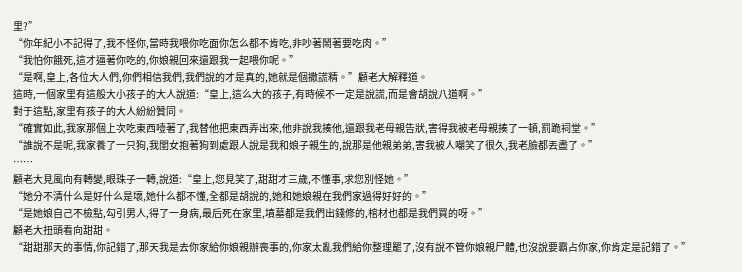里?”
“你年紀小不記得了,我不怪你,當時我喂你吃面你怎么都不肯吃,非吵著鬧著要吃肉。”
“我怕你餓死,這才逼著你吃的,你娘親回來還跟我一起喂你呢。”
“是啊,皇上,各位大人們,你們相信我們,我們說的才是真的,她就是個撒謊精。”顧老大解釋道。
這時,一個家里有這般大小孩子的大人說道:“皇上,這么大的孩子,有時候不一定是說謊,而是會胡說八道啊。”
對于這點,家里有孩子的大人紛紛贊同。
“確實如此,我家那個上次吃東西噎著了,我替他把東西弄出來,他非說我揍他,還跟我老母親告狀,害得我被老母親揍了一頓,罰跪祠堂。”
“誰說不是呢,我家養了一只狗,我閨女抱著狗到處跟人說是我和娘子親生的,說那是他親弟弟,害我被人嘲笑了很久,我老臉都丟盡了。”
……
顧老大見風向有轉變,眼珠子一轉,說道:“皇上,您見笑了,甜甜才三歲,不懂事,求您別怪她。”
“她分不清什么是好什么是壞,她什么都不懂,全都是胡說的,她和她娘親在我們家過得好好的。”
“是她娘自己不檢點,勾引男人,得了一身病,最后死在家里,墳墓都是我們出錢修的,棺材也都是我們買的呀。”
顧老大扭頭看向甜甜。
“甜甜那天的事情,你記錯了,那天我是去你家給你娘親辦喪事的,你家太亂我們給你整理罷了,沒有說不管你娘親尸體,也沒說要霸占你家,你肯定是記錯了。”